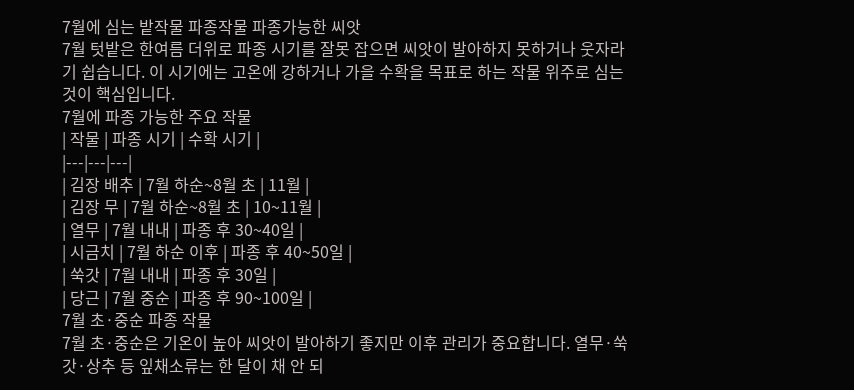7월에 심는 밭작물 파종작물 파종가능한 씨앗
7월 텃밭은 한여름 더위로 파종 시기를 잘못 잡으면 씨앗이 발아하지 못하거나 웃자라기 쉽습니다. 이 시기에는 고온에 강하거나 가을 수확을 목표로 하는 작물 위주로 심는 것이 핵심입니다.
7월에 파종 가능한 주요 작물
| 작물 | 파종 시기 | 수확 시기 |
|---|---|---|
| 김장 배추 | 7월 하순~8월 초 | 11월 |
| 김장 무 | 7월 하순~8월 초 | 10~11월 |
| 열무 | 7월 내내 | 파종 후 30~40일 |
| 시금치 | 7월 하순 이후 | 파종 후 40~50일 |
| 쑥갓 | 7월 내내 | 파종 후 30일 |
| 당근 | 7월 중순 | 파종 후 90~100일 |
7월 초·중순 파종 작물
7월 초·중순은 기온이 높아 씨앗이 발아하기 좋지만 이후 관리가 중요합니다. 열무·쑥갓·상추 등 잎채소류는 한 달이 채 안 되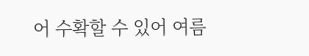어 수확할 수 있어 여름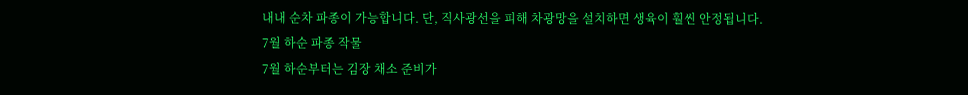내내 순차 파종이 가능합니다. 단, 직사광선을 피해 차광망을 설치하면 생육이 훨씬 안정됩니다.
7월 하순 파종 작물
7월 하순부터는 김장 채소 준비가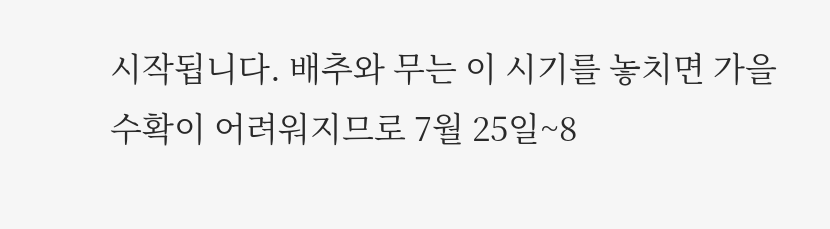시작됩니다. 배추와 무는 이 시기를 놓치면 가을 수확이 어려워지므로 7월 25일~8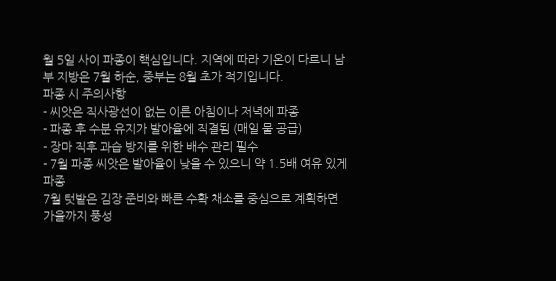월 5일 사이 파종이 핵심입니다. 지역에 따라 기온이 다르니 남부 지방은 7월 하순, 중부는 8월 초가 적기입니다.
파종 시 주의사항
- 씨앗은 직사광선이 없는 이른 아침이나 저녁에 파종
- 파종 후 수분 유지가 발아율에 직결됨 (매일 물 공급)
- 장마 직후 과습 방지를 위한 배수 관리 필수
- 7월 파종 씨앗은 발아율이 낮을 수 있으니 약 1.5배 여유 있게 파종
7월 텃밭은 김장 준비와 빠른 수확 채소를 중심으로 계획하면 가을까지 풍성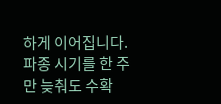하게 이어집니다. 파종 시기를 한 주만 늦춰도 수확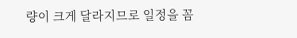량이 크게 달라지므로 일정을 꼼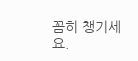꼼히 챙기세요.